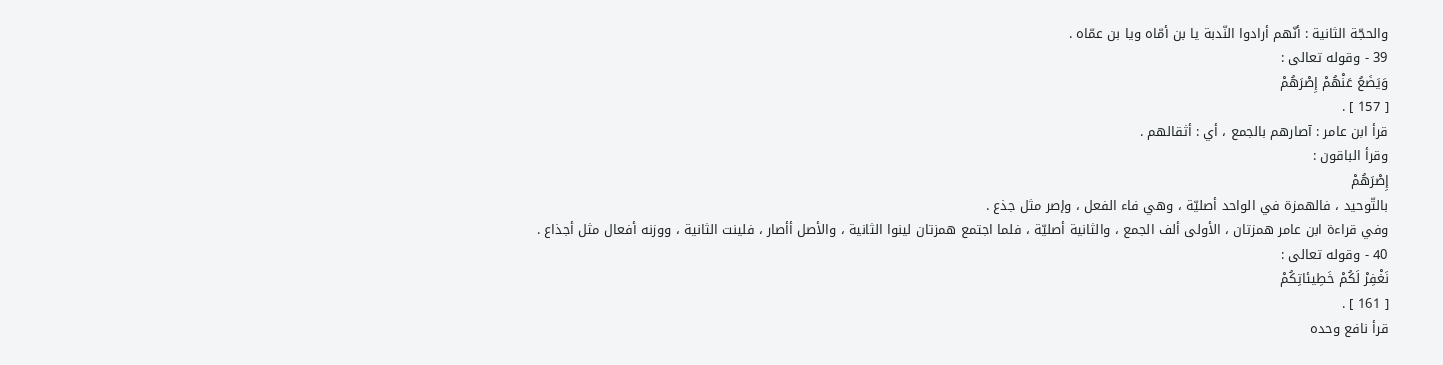والحجّة الثانية : أنّهم أرادوا النّدبة يا بن أمّاه ويا بن عمّاه .
39 - وقوله تعالى :
وَيَضَعُ عَنْهُمْ إِصْرَهُمْ
[ 157 ] .
قرأ ابن عامر : آصارهم بالجمع ، أي : أثقالهم .
وقرأ الباقون :
إِصْرَهُمْ
بالتّوحيد ، فالهمزة في الواحد أصليّة ، وهي فاء الفعل ، وإصر مثل جذع .
وفي قراءة ابن عامر همزتان ، الأولى ألف الجمع ، والثانية أصليّة ، فلما اجتمع همزتان لينوا الثانية ، والأصل أأصار ، فلينت الثانية ، ووزنه أفعال مثل أجذاع .
40 - وقوله تعالى :
نَغْفِرْ لَكُمْ خَطِيئاتِكُمْ
[ 161 ] .
قرأ نافع وحده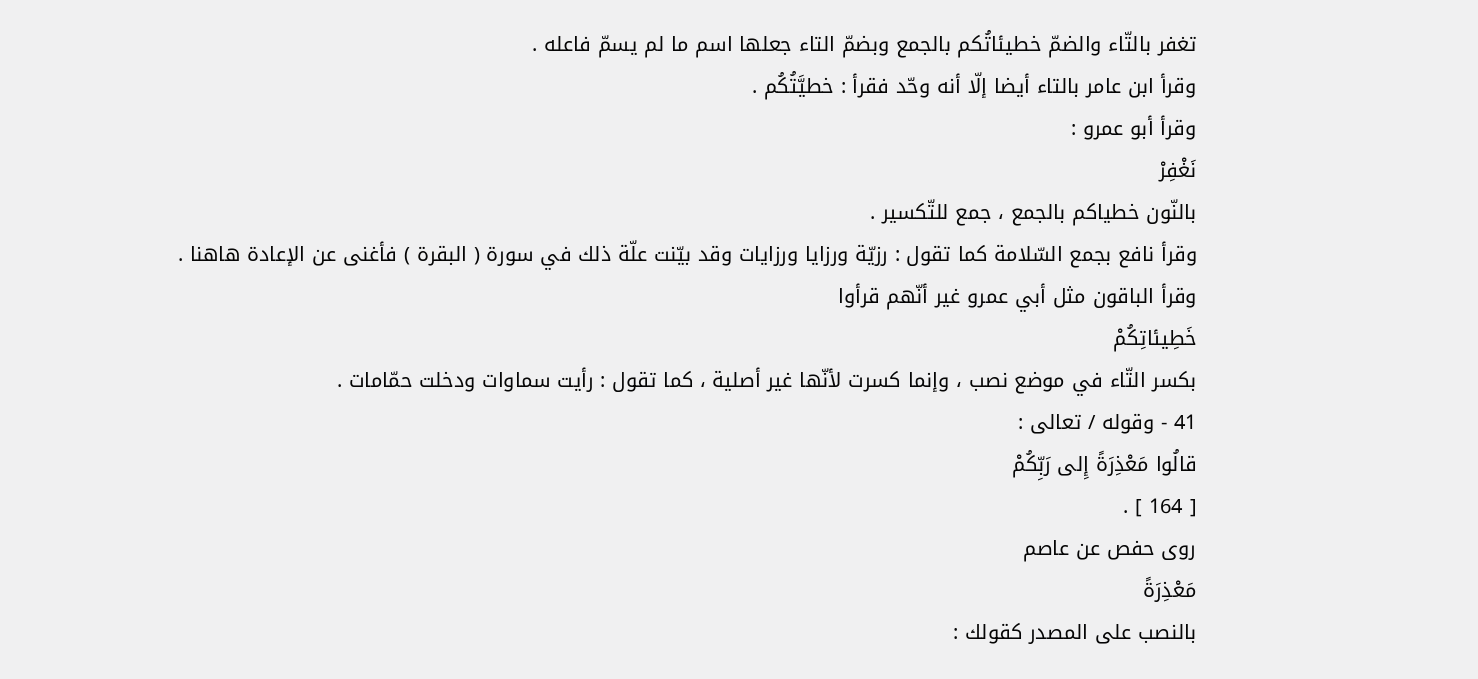تغفر بالتّاء والضمّ خطيئاتُكم بالجمع وبضمّ التاء جعلها اسم ما لم يسمّ فاعله .
وقرأ ابن عامر بالتاء أيضا إلّا أنه وحّد فقرأ : خطيَّتُكُم .
وقرأ أبو عمرو :
نَغْفِرْ
بالنّون خطياكم بالجمع ، جمع للتّكسير .
وقرأ نافع بجمع السّلامة كما تقول : رزيّة ورزايا ورزايات وقد بيّنت علّة ذلك في سورة ( البقرة ) فأغنى عن الإعادة هاهنا .
وقرأ الباقون مثل أبي عمرو غير أنّهم قرأوا
خَطِيئاتِكُمْ
بكسر التّاء في موضع نصب ، وإنما كسرت لأنّها غير أصلية ، كما تقول : رأيت سماوات ودخلت حمّامات .
41 - وقوله / تعالى :
قالُوا مَعْذِرَةً إِلى رَبِّكُمْ
[ 164 ] .
روى حفص عن عاصم
مَعْذِرَةً
بالنصب على المصدر كقولك :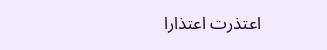اعتذرت اعتذارا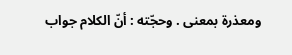ومعذرة بمعنى . وحجّته : أنّ الكلام جواب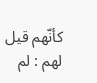كأنّهم قيل لهم : لم